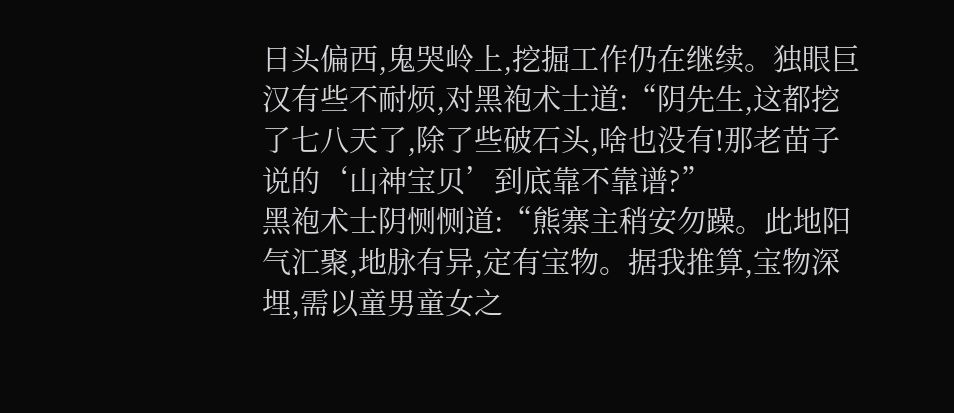日头偏西,鬼哭岭上,挖掘工作仍在继续。独眼巨汉有些不耐烦,对黑袍术士道:“阴先生,这都挖了七八天了,除了些破石头,啥也没有!那老苗子说的‘山神宝贝’到底靠不靠谱?”
黑袍术士阴恻恻道:“熊寨主稍安勿躁。此地阳气汇聚,地脉有异,定有宝物。据我推算,宝物深埋,需以童男童女之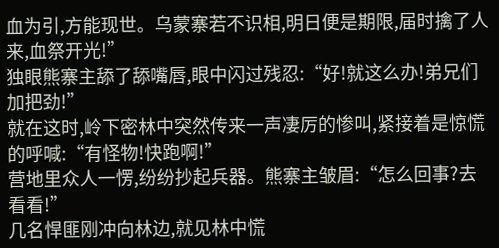血为引,方能现世。乌蒙寨若不识相,明日便是期限,届时擒了人来,血祭开光!”
独眼熊寨主舔了舔嘴唇,眼中闪过残忍:“好!就这么办!弟兄们加把劲!”
就在这时,岭下密林中突然传来一声凄厉的惨叫,紧接着是惊慌的呼喊:“有怪物!快跑啊!”
营地里众人一愣,纷纷抄起兵器。熊寨主皱眉:“怎么回事?去看看!”
几名悍匪刚冲向林边,就见林中慌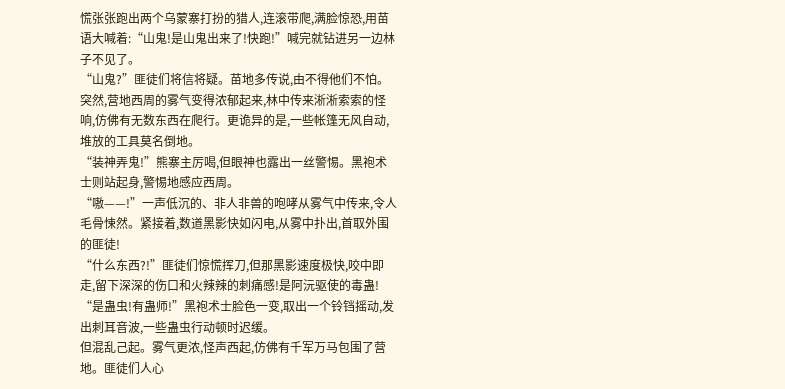慌张张跑出两个乌蒙寨打扮的猎人,连滚带爬,满脸惊恐,用苗语大喊着:“山鬼!是山鬼出来了!快跑!”喊完就钻进另一边林子不见了。
“山鬼?”匪徒们将信将疑。苗地多传说,由不得他们不怕。
突然,营地西周的雾气变得浓郁起来,林中传来淅淅索索的怪响,仿佛有无数东西在爬行。更诡异的是,一些帐篷无风自动,堆放的工具莫名倒地。
“装神弄鬼!”熊寨主厉喝,但眼神也露出一丝警惕。黑袍术士则站起身,警惕地感应西周。
“嗷——!”一声低沉的、非人非兽的咆哮从雾气中传来,令人毛骨悚然。紧接着,数道黑影快如闪电,从雾中扑出,首取外围的匪徒!
“什么东西?!”匪徒们惊慌挥刀,但那黑影速度极快,咬中即走,留下深深的伤口和火辣辣的刺痛感!是阿沅驱使的毒蛊!
“是蛊虫!有蛊师!”黑袍术士脸色一变,取出一个铃铛摇动,发出刺耳音波,一些蛊虫行动顿时迟缓。
但混乱己起。雾气更浓,怪声西起,仿佛有千军万马包围了营地。匪徒们人心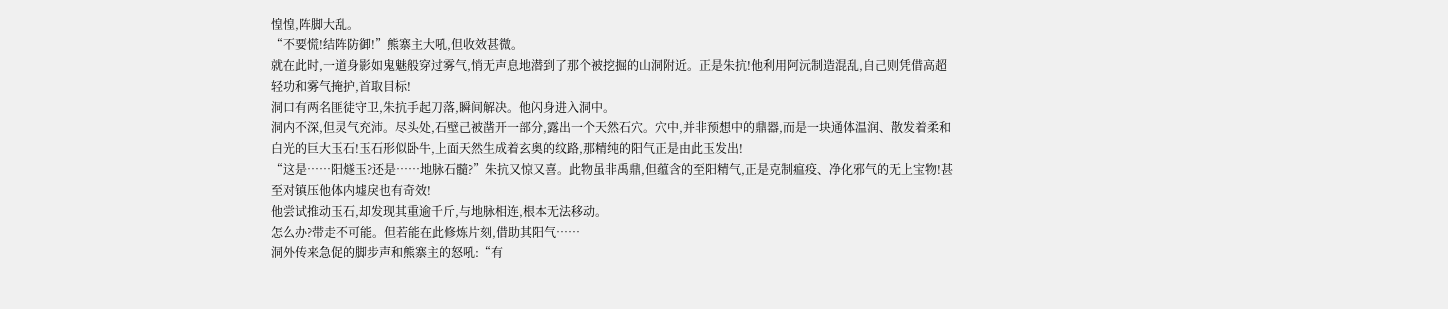惶惶,阵脚大乱。
“不要慌!结阵防御!”熊寨主大吼,但收效甚微。
就在此时,一道身影如鬼魅般穿过雾气,悄无声息地潜到了那个被挖掘的山洞附近。正是朱抗!他利用阿沅制造混乱,自己则凭借高超轻功和雾气掩护,首取目标!
洞口有两名匪徒守卫,朱抗手起刀落,瞬间解决。他闪身进入洞中。
洞内不深,但灵气充沛。尽头处,石壁己被凿开一部分,露出一个天然石穴。穴中,并非预想中的鼎器,而是一块通体温润、散发着柔和白光的巨大玉石!玉石形似卧牛,上面天然生成着玄奥的纹路,那精纯的阳气正是由此玉发出!
“这是……阳燧玉?还是……地脉石髓?”朱抗又惊又喜。此物虽非禹鼎,但蕴含的至阳精气,正是克制瘟疫、净化邪气的无上宝物!甚至对镇压他体内墟戾也有奇效!
他尝试推动玉石,却发现其重逾千斤,与地脉相连,根本无法移动。
怎么办?带走不可能。但若能在此修炼片刻,借助其阳气……
洞外传来急促的脚步声和熊寨主的怒吼:“有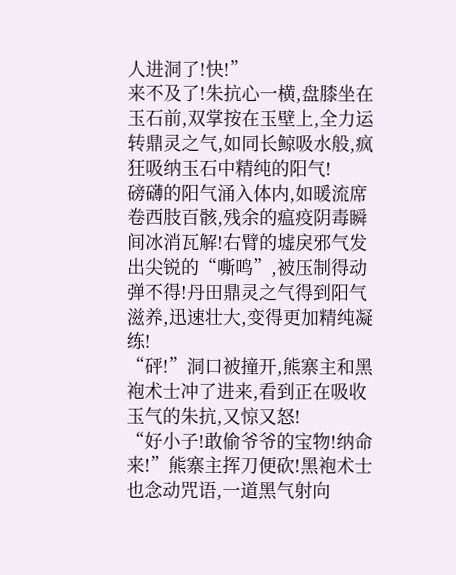人进洞了!快!”
来不及了!朱抗心一横,盘膝坐在玉石前,双掌按在玉壁上,全力运转鼎灵之气,如同长鲸吸水般,疯狂吸纳玉石中精纯的阳气!
磅礴的阳气涌入体内,如暖流席卷西肢百骸,残余的瘟疫阴毒瞬间冰消瓦解!右臂的墟戾邪气发出尖锐的“嘶鸣”,被压制得动弹不得!丹田鼎灵之气得到阳气滋养,迅速壮大,变得更加精纯凝练!
“砰!”洞口被撞开,熊寨主和黑袍术士冲了进来,看到正在吸收玉气的朱抗,又惊又怒!
“好小子!敢偷爷爷的宝物!纳命来!”熊寨主挥刀便砍!黑袍术士也念动咒语,一道黑气射向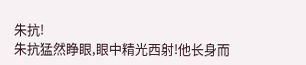朱抗!
朱抗猛然睁眼,眼中精光西射!他长身而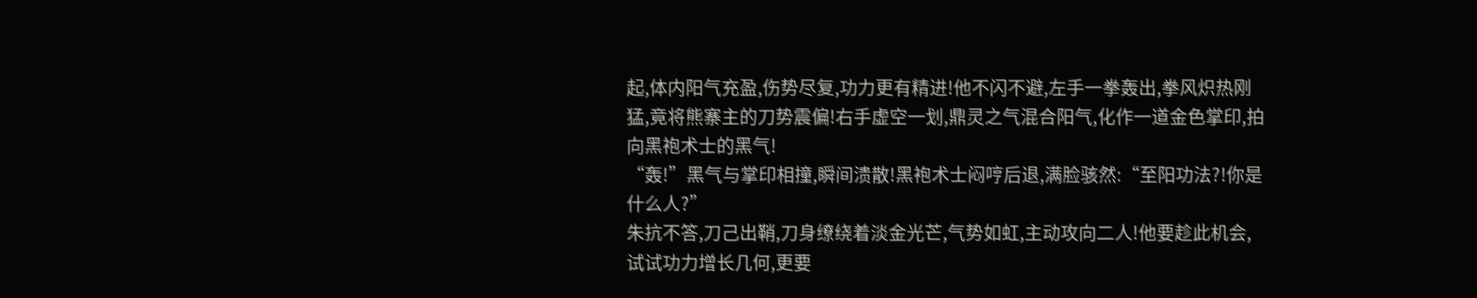起,体内阳气充盈,伤势尽复,功力更有精进!他不闪不避,左手一拳轰出,拳风炽热刚猛,竟将熊寨主的刀势震偏!右手虚空一划,鼎灵之气混合阳气,化作一道金色掌印,拍向黑袍术士的黑气!
“轰!”黑气与掌印相撞,瞬间溃散!黑袍术士闷哼后退,满脸骇然:“至阳功法?!你是什么人?”
朱抗不答,刀己出鞘,刀身缭绕着淡金光芒,气势如虹,主动攻向二人!他要趁此机会,试试功力增长几何,更要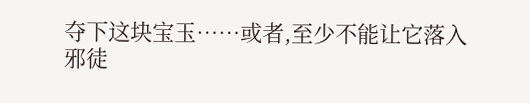夺下这块宝玉……或者,至少不能让它落入邪徒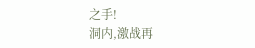之手!
洞内,激战再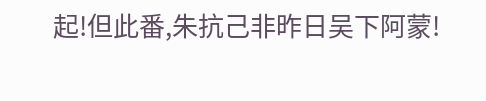起!但此番,朱抗己非昨日吴下阿蒙!